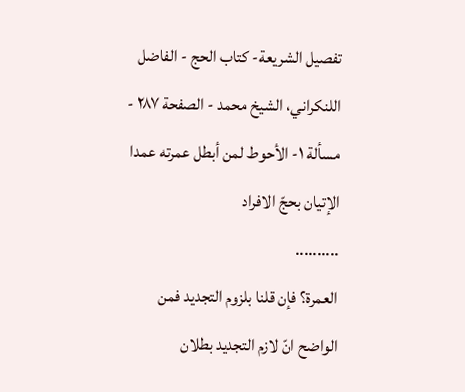تفصيل الشريعة- كتاب الحج - الفاضل اللنكراني، الشيخ محمد - الصفحة ٢٨٧ - مسألة ١- الأحوط لمن أبطل عمرته عمدا الإتيان بحجّ الافراد
..........
العمرة؟ فإن قلنا بلزوم التجديد فمن الواضح انّ لازم التجديد بطلان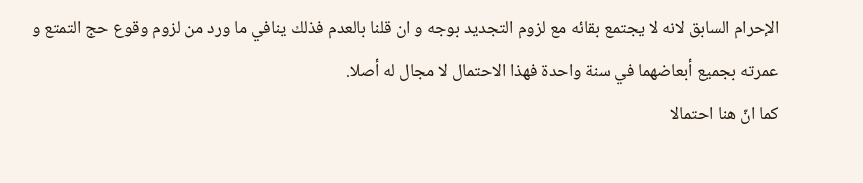الإحرام السابق لانه لا يجتمع بقائه مع لزوم التجديد بوجه و ان قلنا بالعدم فذلك ينافي ما ورد من لزوم وقوع حج التمتع و عمرته بجميع أبعاضهما في سنة واحدة فهذا الاحتمال لا مجال له أصلا.
كما انّ هنا احتمالا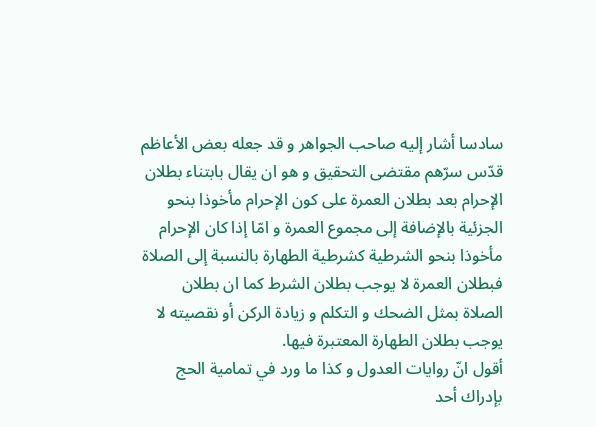سادسا أشار إليه صاحب الجواهر و قد جعله بعض الأعاظم قدّس سرّهم مقتضى التحقيق و هو ان يقال بابتناء بطلان الإحرام بعد بطلان العمرة على كون الإحرام مأخوذا بنحو الجزئية بالإضافة إلى مجموع العمرة و امّا إذا كان الإحرام مأخوذا بنحو الشرطية كشرطية الطهارة بالنسبة إلى الصلاة فبطلان العمرة لا يوجب بطلان الشرط كما ان بطلان الصلاة بمثل الضحك و التكلم و زيادة الركن أو نقصيته لا يوجب بطلان الطهارة المعتبرة فيها.
أقول انّ روايات العدول و كذا ما ورد في تمامية الحج بإدراك أحد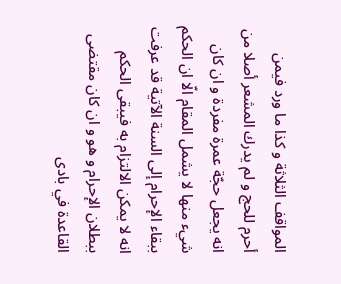المواقف الثلاثة و كذا ما ورد فيمن أحرم للحج و لم يدرك المشعر أصلا من انه يجعل حجّة عمرة مفردة و ان كان شيء منها لا يشمل المقام الّا ان الحكم ببقاء الإحرام إلى السنة الآتية قد عرفت انه لا يمكن الالتزام به فيبقى الحكم ببطلان الإحرام و هو و ان كان مقتضى القاعدة في بادى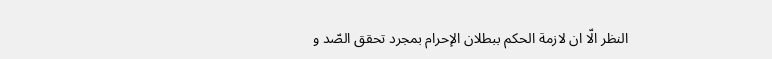النظر الّا ان لازمة الحكم ببطلان الإحرام بمجرد تحقق الصّد و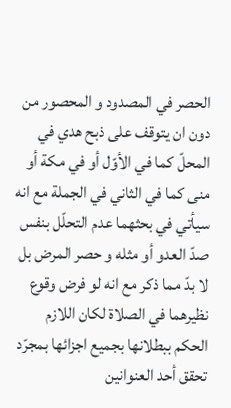الحصر في المصدود و المحصور من دون ان يتوقف على ذبح هدي في المحلّ كما في الأوّل أو في مكة أو منى كما في الثاني في الجملة مع انه سيأتي في بحثهما عدم التحلّل بنفس صدّ العدو أو مثله و حصر المرض بل لا بدّ مما ذكر مع انه لو فرض وقوع نظيرهما في الصلاة لكان اللازم الحكم ببطلانها بجميع اجزائها بمجرّد تحقق أحد العنوانين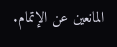المانعين عن الإتمام.